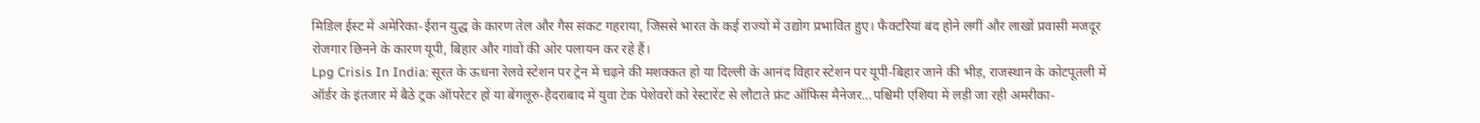मिडिल ईस्ट में अमेरिका-ईरान युद्ध के कारण तेल और गैस संकट गहराया, जिससे भारत के कई राज्यों में उद्योग प्रभावित हुए। फैक्टरियां बंद होने लगीं और लाखों प्रवासी मजदूर रोजगार छिनने के कारण यूपी, बिहार और गांवों की ओर पलायन कर रहे हैं।
Lpg Crisis In India: सूरत के ऊधना रेलवे स्टेशन पर ट्रेन में चढ़ने की मशक्कत हो या दिल्ली के आनंद विहार स्टेशन पर यूपी-बिहार जाने की भीड़, राजस्थान के कोटपूतली में ऑर्डर के इंतजार में बैठे ट्रक ऑपरेटर हों या बेंगलूरु-हैदराबाद में युवा टेक पेशेवरों को रेस्टारेंट से लौटाते फ्रंट ऑफिस मैनेजर…पश्चिमी एशिया में लड़ी जा रही अमरीका-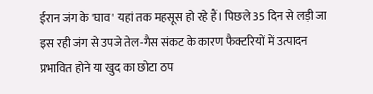ईरान जंग के 'घाव' यहां तक महसूस हो रहे हैं। पिछले 35 दिन से लड़ी जा इस रही जंग से उपजे तेल-गैस संकट के कारण फैक्टरियों में उत्पादन प्रभावित होने या खुद का छोटा ठप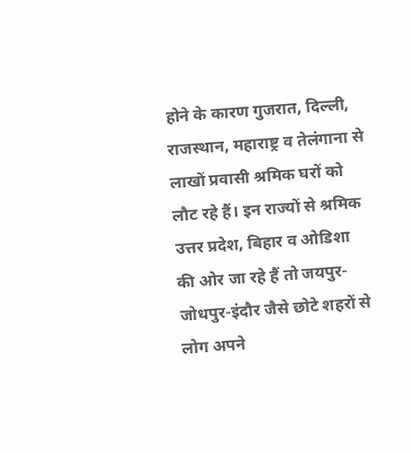होने के कारण गुजरात, दिल्ली, राजस्थान, महाराष्ट्र व तेलंगाना से लाखों प्रवासी श्रमिक घरों को लौट रहे हैं। इन राज्यों से श्रमिक उत्तर प्रदेश, बिहार व ओडिशा की ओर जा रहे हैं तो जयपुर-जोधपुर-इंदौर जैसे छोटे शहरों से लोग अपने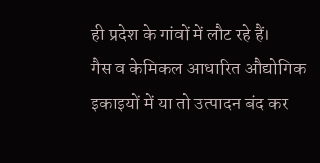ही प्रदेश के गांवों में लौट रहे हैं।
गैस व केमिकल आधारित औद्योगिक इकाइयों में या तो उत्पादन बंद कर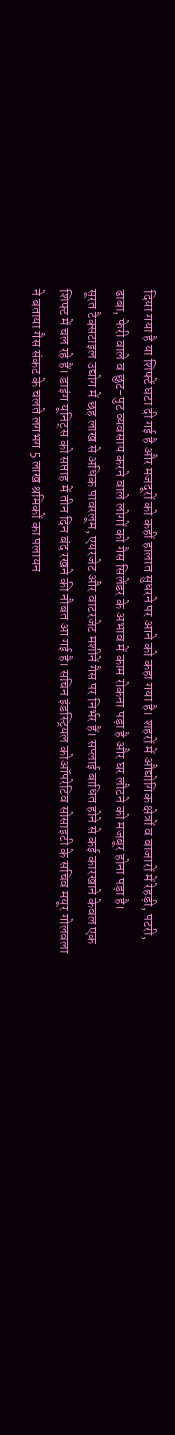दिया गया है या शिफ्टें घटा दी गई है और मजदूरों को कहीं हालात सुधरने पर आने को कहा गया है। शहरों में औद्योगिक क्षेत्रों व बाजारों में रेहड़ी, पटरी, ढाबा, फेरी वाले व छुट-पुट व्यवसाय करने वाले लोगों को गैस सिलेंडर के अभाव में काम रोकना पड़ा है और घर लौटने को मजबूर होना पड़ा है।
सूरत टैक्सटाइल उद्योग में छह लाख से अधिक पावरलूम, एयरजेट और वाटरजेट मशीनें गैस पर निर्भर हैं। सप्लाई बाधित होने से कई कारखाने केवल एक शिफ्ट में चल रहे हैं। डाइंग यूनिट्स को सप्ताह में तीन दिन बंद रखने की नौबत आ गई है। सचिन इंडस्ट्रियल कोऑपरेटिव सोसाइटी के सचिव मयूर गोलवला ने बताया गैस संकट के चलते लगभग 5 लाख श्रमिकों का पलायन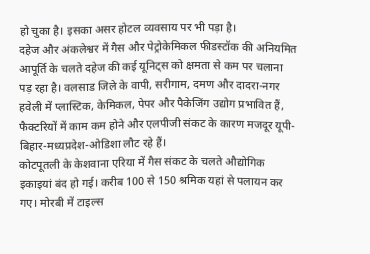हो चुका है। इसका असर होटल व्यवसाय पर भी पड़ा है।
दहेज और अंकलेश्वर में गैस और पेट्रोकेमिकल फीडस्टॉक की अनियमित आपूर्ति के चलते दहेज की कई यूनिट्स को क्षमता से कम पर चलाना पड़ रहा है। वलसाड जिले के वापी, सरीगाम, दमण और दादरा-नगर हवेली में प्लास्टिक, केमिकल, पेपर और पैकेजिंग उद्योग प्रभावित हैं, फैक्टरियों में काम कम होने और एलपीजी संकट के कारण मजदूर यूपी-बिहार-मध्यप्रदेश-ओडिशा लौट रहे हैं।
कोटपूतली के केशवाना एरिया में गैस संकट के चलते औद्योगिक इकाइयां बंद हो गई। करीब 100 से 150 श्रमिक यहां से पलायन कर गए। मोरबी में टाइल्स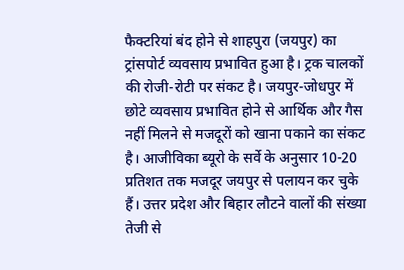फैक्टरियां बंद होने से शाहपुरा (जयपुर) का ट्रांसपोर्ट व्यवसाय प्रभावित हुआ है। ट्रक चालकों की रोजी-रोटी पर संकट है। जयपुर-जोधपुर में छोटे व्यवसाय प्रभावित होने से आर्थिक और गैस नहीं मिलने से मजदूरों को खाना पकाने का संकट है। आजीविका ब्यूरो के सर्वे के अनुसार 10-20 प्रतिशत तक मजदूर जयपुर से पलायन कर चुके हैं। उत्तर प्रदेश और बिहार लौटने वालों की संख्या तेजी से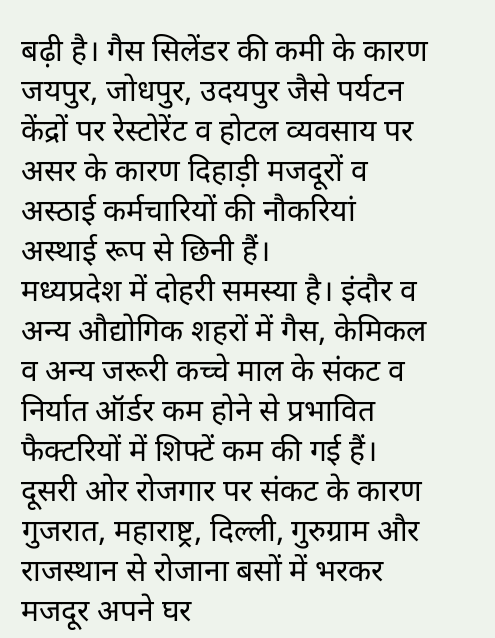बढ़ी है। गैस सिलेंडर की कमी के कारण जयपुर, जोधपुर, उदयपुर जैसे पर्यटन केंद्रों पर रेस्टोरेंट व होटल व्यवसाय पर असर के कारण दिहाड़ी मजदूरों व अस्ठाई कर्मचारियों की नौकरियां अस्थाई रूप से छिनी हैं।
मध्यप्रदेश में दोहरी समस्या है। इंदौर व अन्य औद्योगिक शहरों में गैस, केमिकल व अन्य जरूरी कच्चे माल के संकट व निर्यात ऑर्डर कम होने से प्रभावित फैक्टरियों में शिफ्टें कम की गई हैं। दूसरी ओर रोजगार पर संकट के कारण गुजरात, महाराष्ट्र, दिल्ली, गुरुग्राम और राजस्थान से रोजाना बसों में भरकर मजदूर अपने घर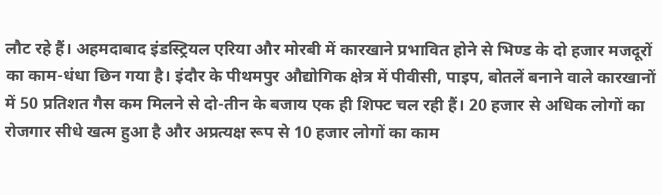लौट रहे हैं। अहमदाबाद इंडस्ट्रियल एरिया और मोरबी में कारखाने प्रभावित होने से भिण्ड के दो हजार मजदूरों का काम-धंधा छिन गया है। इंदौर के पीथमपुर औद्योगिक क्षेत्र में पीवीसी, पाइप, बोतलें बनाने वाले कारखानों में 50 प्रतिशत गैस कम मिलने से दो-तीन के बजाय एक ही शिफ्ट चल रही हैं। 20 हजार से अधिक लोगों का रोजगार सीधे खत्म हुआ है और अप्रत्यक्ष रूप से 10 हजार लोगों का काम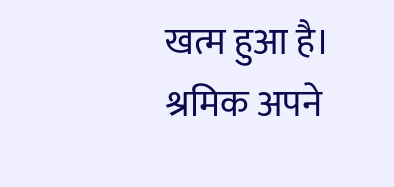खत्म हुआ है। श्रमिक अपने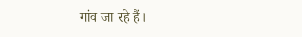गांव जा रहे हैं।